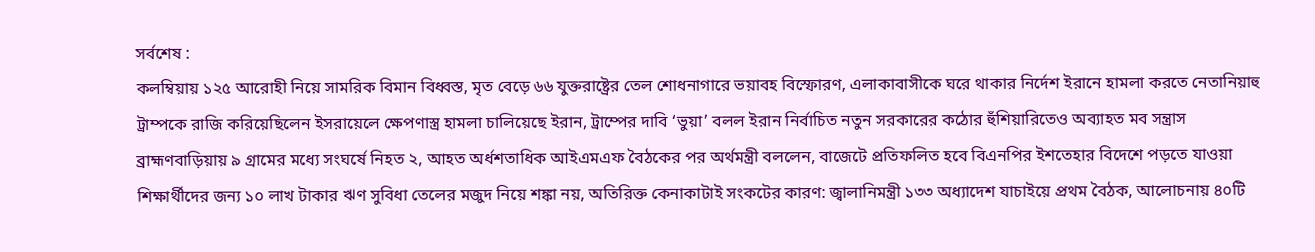সর্বশেষ :
কলম্বিয়ায় ১২৫ আরোহী নিয়ে সামরিক বিমান বিধ্বস্ত, মৃত বেড়ে ৬৬ যুক্তরাষ্ট্রের তেল শোধনাগারে ভয়াবহ বিস্ফোরণ, এলাকাবাসীকে ঘরে থাকার নির্দেশ ইরানে হামলা করতে নেতানিয়াহু ট্রাম্পকে রাজি করিয়েছিলেন ইসরায়েলে ক্ষেপণাস্ত্র হামলা চালিয়েছে ইরান, ট্রাম্পের দাবি ‘ভুয়া’ বলল ইরান নির্বাচিত নতুন সরকারের কঠোর হুঁশিয়ারিতেও অব্যাহত মব সন্ত্রাস ব্রাহ্মণবাড়িয়ায় ৯ গ্রামের মধ্যে সংঘর্ষে নিহত ২, আহত অর্ধশতাধিক আইএমএফ বৈঠকের পর অর্থমন্ত্রী বললেন, বাজেটে প্রতিফলিত হবে বিএনপির ইশতেহার বিদেশে পড়তে যাওয়া শিক্ষার্থীদের জন্য ১০ লাখ টাকার ঋণ সুবিধা তেলের মজুদ নিয়ে শঙ্কা নয়, অতিরিক্ত কেনাকাটাই সংকটের কারণ: জ্বালানিমন্ত্রী ১৩৩ অধ্যাদেশ যাচাইয়ে প্রথম বৈঠক, আলোচনায় ৪০টি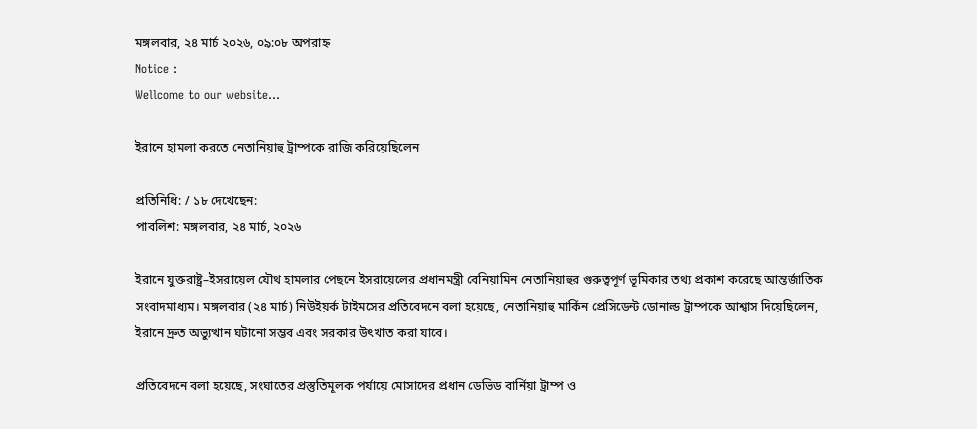মঙ্গলবার, ২৪ মার্চ ২০২৬, ০৯:০৮ অপরাহ্ন
Notice :
Wellcome to our website...

ইরানে হামলা করতে নেতানিয়াহু ট্রাম্পকে রাজি করিয়েছিলেন

প্রতিনিধি: / ১৮ দেখেছেন:
পাবলিশ: মঙ্গলবার, ২৪ মার্চ, ২০২৬

ইরানে যুক্তরাষ্ট্র–ইসরায়েল যৌথ হামলার পেছনে ইসরায়েলের প্রধানমন্ত্রী বেনিয়ামিন নেতানিয়াহুর গুরুত্বপূর্ণ ভূমিকার তথ্য প্রকাশ করেছে আন্তর্জাতিক সংবাদমাধ্যম। মঙ্গলবার (২৪ মার্চ) নিউইয়র্ক টাইমসের প্রতিবেদনে বলা হয়েছে, নেতানিয়াহু মার্কিন প্রেসিডেন্ট ডোনাল্ড ট্রাম্পকে আশ্বাস দিয়েছিলেন, ইরানে দ্রুত অভ্যুত্থান ঘটানো সম্ভব এবং সরকার উৎখাত করা যাবে।

প্রতিবেদনে বলা হয়েছে, সংঘাতের প্রস্তুতিমূলক পর্যায়ে মোসাদের প্রধান ডেভিড বার্নিয়া ট্রাম্প ও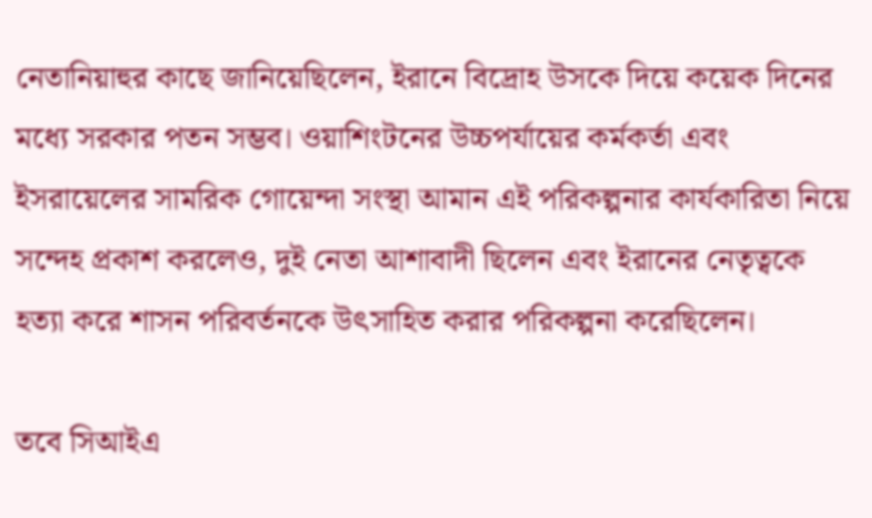নেতানিয়াহুর কাছে জানিয়েছিলেন, ইরানে বিদ্রোহ উসকে দিয়ে কয়েক দিনের মধ্যে সরকার পতন সম্ভব। ওয়াশিংটনের উচ্চপর্যায়ের কর্মকর্তা এবং ইসরায়েলের সামরিক গোয়েন্দা সংস্থা আমান এই পরিকল্পনার কার্যকারিতা নিয়ে সন্দেহ প্রকাশ করলেও, দুই নেতা আশাবাদী ছিলেন এবং ইরানের নেতৃত্বকে হত্যা করে শাসন পরিবর্তনকে উৎসাহিত করার পরিকল্পনা করেছিলেন।

তবে সিআইএ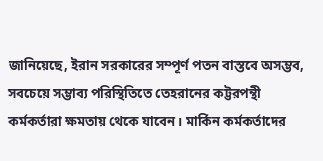জানিয়েছে, ইরান সরকারের সম্পূর্ণ পতন বাস্তবে অসম্ভব, সবচেয়ে সম্ভাব্য পরিস্থিতিতে তেহরানের কট্টরপন্থী কর্মকর্তারা ক্ষমতায় থেকে যাবেন। মার্কিন কর্মকর্তাদের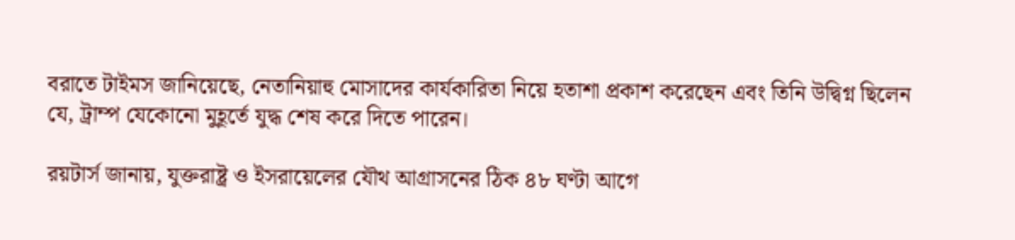বরাতে টাইমস জানিয়েছে, নেতানিয়াহু মোসাদের কার্যকারিতা নিয়ে হতাশা প্রকাশ করেছেন এবং তিনি উদ্বিগ্ন ছিলেন যে, ট্রাম্প যেকোনো মুহূর্তে যুদ্ধ শেষ করে দিতে পারেন।

রয়টার্স জানায়, যুক্তরাষ্ট্র ও ইসরায়েলের যৌথ আগ্রাসনের ঠিক ৪৮ ঘণ্টা আগে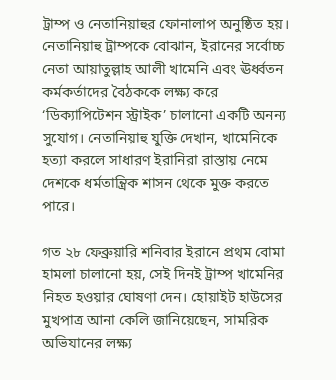ট্রাম্প ও নেতানিয়াহুর ফোনালাপ অনুষ্ঠিত হয়। নেতানিয়াহু ট্রাম্পকে বোঝান, ইরানের সর্বোচ্চ নেতা আয়াতুল্লাহ আলী খামেনি এবং ঊর্ধ্বতন কর্মকর্তাদের বৈঠককে লক্ষ্য করে ‘ডিক্যাপিটেশন স্ট্রাইক’ চালানো একটি অনন্য সুযোগ। নেতানিয়াহু যুক্তি দেখান, খামেনিকে হত্যা করলে সাধারণ ইরানিরা রাস্তায় নেমে দেশকে ধর্মতান্ত্রিক শাসন থেকে মুক্ত করতে পারে।

গত ২৮ ফেব্রুয়ারি শনিবার ইরানে প্রথম বোমা হামলা চালানো হয়, সেই দিনই ট্রাম্প খামেনির নিহত হওয়ার ঘোষণা দেন। হোয়াইট হাউসের মুখপাত্র আনা কেলি জানিয়েছেন, সামরিক অভিযানের লক্ষ্য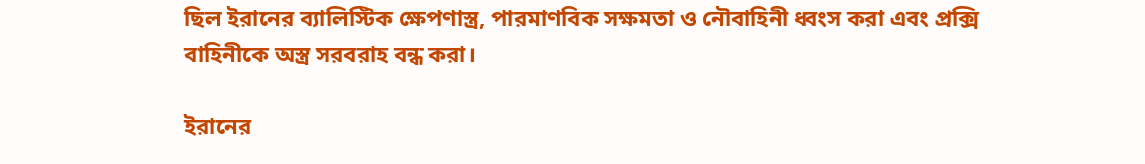ছিল ইরানের ব্যালিস্টিক ক্ষেপণাস্ত্র, পারমাণবিক সক্ষমতা ও নৌবাহিনী ধ্বংস করা এবং প্রক্সি বাহিনীকে অস্ত্র সরবরাহ বন্ধ করা।

ইরানের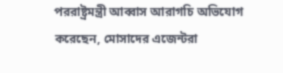পররাষ্ট্রমন্ত্রী আব্বাস আরাগচি অভিযোগ করেছেন, মোসাদের এজেন্টরা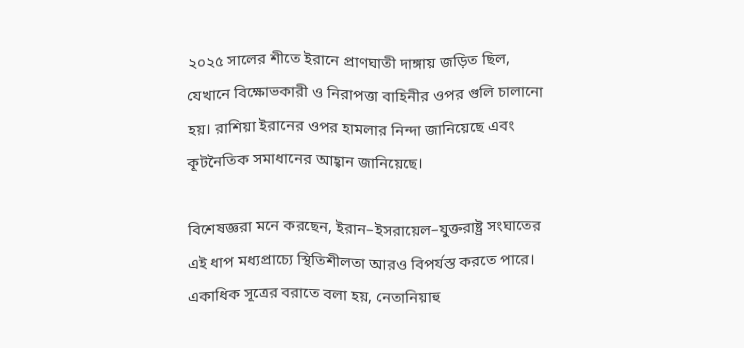২০২৫ সালের শীতে ইরানে প্রাণঘাতী দাঙ্গায় জড়িত ছিল, যেখানে বিক্ষোভকারী ও নিরাপত্তা বাহিনীর ওপর গুলি চালানো হয়। রাশিয়া ইরানের ওপর হামলার নিন্দা জানিয়েছে এবং কূটনৈতিক সমাধানের আহ্বান জানিয়েছে।

বিশেষজ্ঞরা মনে করছেন, ইরান–ইসরায়েল–যুক্তরাষ্ট্র সংঘাতের এই ধাপ মধ্যপ্রাচ্যে স্থিতিশীলতা আরও বিপর্যস্ত করতে পারে। একাধিক সূত্রের বরাতে বলা হয়, নেতানিয়াহু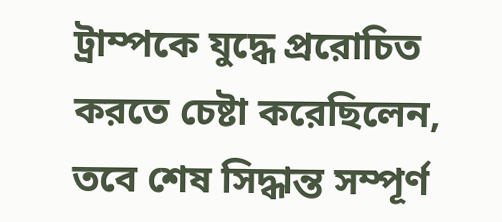ট্রাম্পকে যুদ্ধে প্ররোচিত করতে চেষ্টা করেছিলেন, তবে শেষ সিদ্ধান্ত সম্পূর্ণ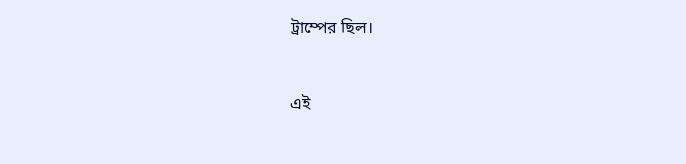ট্রাম্পের ছিল।


এই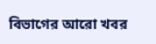বিভাগের আরো খবর